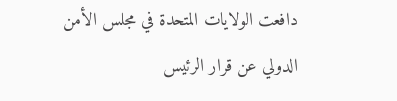دافعت الولايات المتحدة في مجلس الأمن الدولي عن قرار الرئيس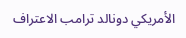الأمريكي دونالد ترامب الاعتراف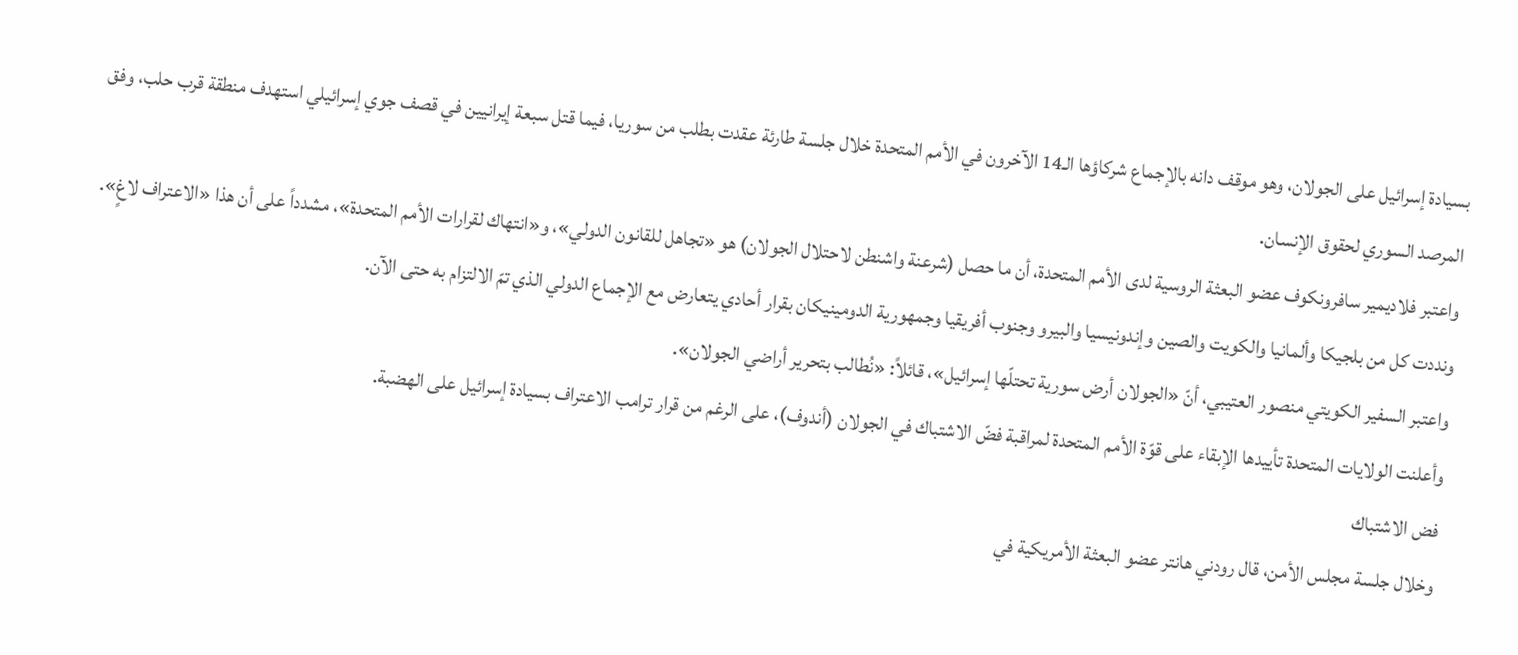بسيادة إسرائيل على الجولان، وهو موقف دانه بالإجماع شركاؤها الـ14 الآخرون في الأمم المتحدة خلال جلسة طارئة عقدت بطلب من سوريا، فيما قتل سبعة إيرانيين في قصف جوي إسرائيلي استهدف منطقة قرب حلب، وفق المرصد السوري لحقوق الإنسان.
واعتبر فلاديمير سافرونكوف عضو البعثة الروسية لدى الأمم المتحدة، أن ما حصل (شرعنة واشنطن لاحتلال الجولان) هو «تجاهل للقانون الدولي»، و«انتهاك لقرارات الأمم المتحدة»، مشدداً على أن هذا «الاعتراف لاغٍ».
ونددت كل من بلجيكا وألمانيا والكويت والصين وإندونيسيا والبيرو وجنوب أفريقيا وجمهورية الدومينيكان بقرار أحادي يتعارض مع الإجماع الدولي الذي تمّ الالتزام به حتى الآن.
واعتبر السفير الكويتي منصور العتيبي، أنّ «الجولان أرض سورية تحتلّها إسرائيل»، قائلاً: «نُطالب بتحرير أراضي الجولان».
وأعلنت الولايات المتحدة تأييدها الإبقاء على قوّة الأمم المتحدة لمراقبة فضّ الاشتباك في الجولان (أندوف)، على الرغم من قرار ترامب الاعتراف بسيادة إسرائيل على الهضبة.
فض الاشتباك
وخلال جلسة مجلس الأمن، قال رودني هانتر عضو البعثة الأمريكية في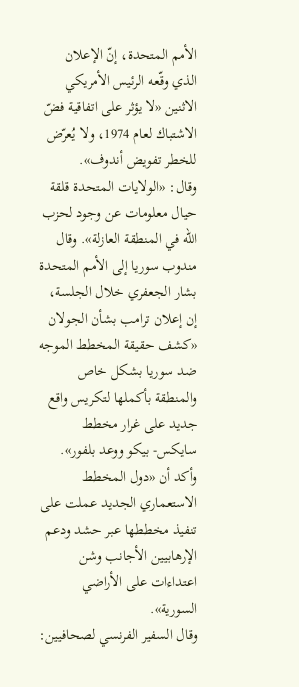الأمم المتحدة، إنّ الإعلان الذي وقّعه الرئيس الأمريكي الاثنين «لا يؤثر على اتفاقية فضّ الاشتباك لعام 1974، ولا يُعرّض للخطر تفويض أندوف».
وقال: «الولايات المتحدة قلقة حيال معلومات عن وجود لحزب الله في المنطقة العازلة». وقال مندوب سوريا إلى الأمم المتحدة بشار الجعفري خلال الجلسة، إن إعلان ترامب بشأن الجولان «كشف حقيقة المخطط الموجه ضد سوريا بشكل خاص والمنطقة بأكملها لتكريس واقع جديد على غرار مخطط سايكس- بيكو ووعد بلفور». وأكد أن «دول المخطط الاستعماري الجديد عملت على تنفيذ مخططها عبر حشد ودعم الإرهابيين الأجانب وشن اعتداءات على الأراضي السورية».
وقال السفير الفرنسي لصحافيين: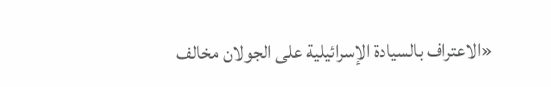«الاعتراف بالسيادة الإسرائيلية على الجولان مخالف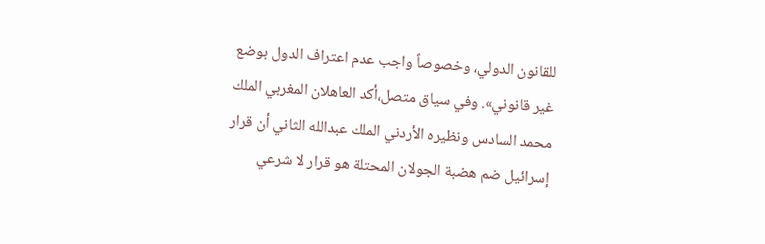للقانون الدولي، وخصوصاً واجب عدم اعتراف الدول بوضع غير قانوني». وفي سياق متصل،أكد العاهلان المغربي الملك محمد السادس ونظيره الأردني الملك عبدالله الثاني أن قرار إسرائيل ضم هضبة الجولان المحتلة هو قرار لا شرعي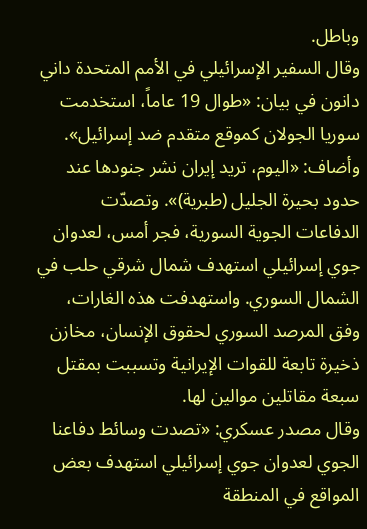وباطل.
وقال السفير الإسرائيلي في الأمم المتحدة داني دانون في بيان: «طوال 19 عاماً، استخدمت سوريا الجولان كموقع متقدم ضد إسرائيل».
وأضاف: «اليوم، تريد إيران نشر جنودها عند حدود بحيرة الجليل (طبرية)». وتصدّت الدفاعات الجوية السورية، فجر أمس، لعدوان جوي إسرائيلي استهدف شمال شرقي حلب في الشمال السوري. واستهدفت هذه الغارات، وفق المرصد السوري لحقوق الإنسان، مخازن ذخيرة تابعة للقوات الإيرانية وتسببت بمقتل سبعة مقاتلين موالين لها.
وقال مصدر عسكري: «تصدت وسائط دفاعنا الجوي لعدوان جوي إسرائيلي استهدف بعض المواقع في المنطقة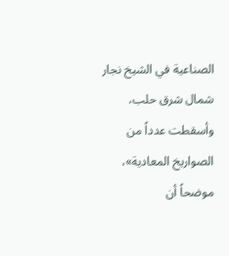الصناعية في الشيخ نجار شمال شرق حلب، وأسقطت عدداً من الصواريخ المعادية»، موضحاً أن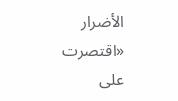الأضرار «اقتصرت على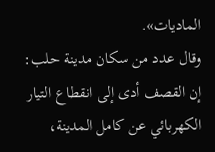الماديات».
وقال عدد من سكان مدينة حلب: إن القصف أدى إلى انقطاع التيار الكهربائي عن كامل المدينة،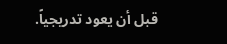قبل أن يعود تدريجياً.